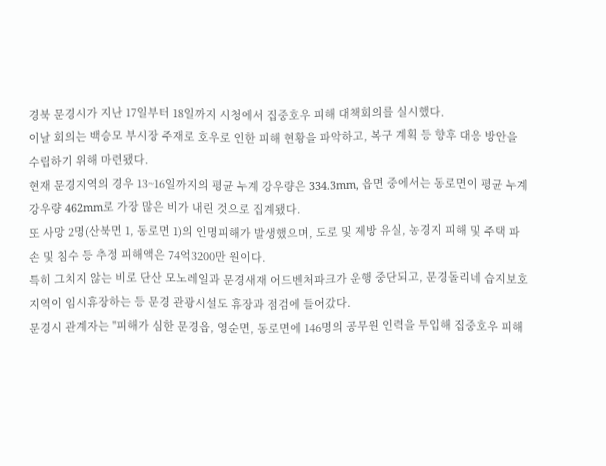경북 문경시가 지난 17일부터 18일까지 시청에서 집중호우 피해 대책회의를 실시했다.
이날 회의는 백승모 부시장 주재로 호우로 인한 피해 현황을 파악하고, 복구 계획 등 향후 대응 방안을 수립하기 위해 마련됐다.
현재 문경지역의 경우 13~16일까지의 평균 누계 강우량은 334.3mm, 읍면 중에서는 동로면이 평균 누계 강우량 462mm로 가장 많은 비가 내린 것으로 집계됐다.
또 사망 2명(산북면 1, 동로면 1)의 인명피해가 발생했으며, 도로 및 제방 유실, 농경지 피해 및 주택 파손 및 침수 등 추정 피해액은 74억3200만 원이다.
특히 그치지 않는 비로 단산 모노레일과 문경새재 어드벤처파크가 운행 중단되고, 문경돌리네 습지보호지역이 임시휴장하는 등 문경 관광시설도 휴장과 점검에 들어갔다.
문경시 관계자는 "피해가 심한 문경읍, 영순면, 동로면에 146명의 공무원 인력을 투입해 집중호우 피해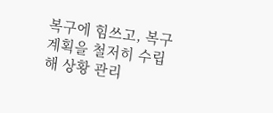복구에 힘쓰고, 복구계획을 철저히 수립해 상황 관리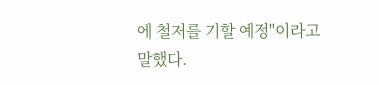에 철저를 기할 예정"이라고 말했다.